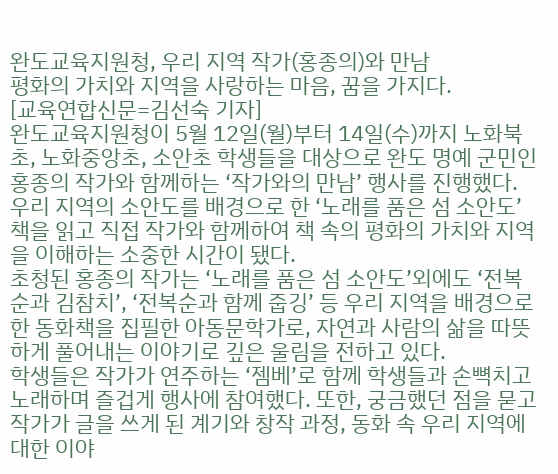완도교육지원청, 우리 지역 작가(홍종의)와 만남
평화의 가치와 지역을 사랑하는 마음, 꿈을 가지다.
[교육연합신문=김선숙 기자]
완도교육지원청이 5월 12일(월)부터 14일(수)까지 노화북초, 노화중앙초, 소안초 학생들을 대상으로 완도 명예 군민인 홍종의 작가와 함께하는 ‘작가와의 만남’ 행사를 진행했다. 우리 지역의 소안도를 배경으로 한 ‘노래를 품은 섬 소안도’책을 읽고 직접 작가와 함께하여 책 속의 평화의 가치와 지역을 이해하는 소중한 시간이 됐다.
초청된 홍종의 작가는 ‘노래를 품은 섬 소안도’외에도 ‘전복순과 김참치’, ‘전복순과 함께 줍깅’ 등 우리 지역을 배경으로 한 동화책을 집필한 아동문학가로, 자연과 사람의 삶을 따뜻하게 풀어내는 이야기로 깊은 울림을 전하고 있다.
학생들은 작가가 연주하는 ‘젬베’로 함께 학생들과 손뼉치고 노래하며 즐겁게 행사에 참여했다. 또한, 궁금했던 점을 묻고 작가가 글을 쓰게 된 계기와 창작 과정, 동화 속 우리 지역에 대한 이야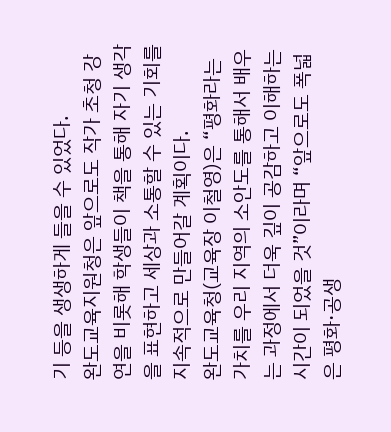기 등을 생생하게 들을 수 있었다.
완도교육지원청은 앞으로도 작가 초청 강연을 비롯해 학생들이 책을 통해 자기 생각을 표현하고 세상과 소통할 수 있는 기회를 지속적으로 만들어갈 계획이다.
완도교육청(교육장 이철영)은 “평화라는 가치를 우리 지역의 소안도를 통해서 배우는 과정에서 더욱 깊이 공감하고 이해하는 시간이 되었을 것”이라며 “앞으로도 폭넓은 평화·공생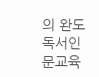의 완도 독서인문교육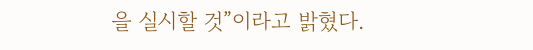을 실시할 것”이라고 밝혔다.